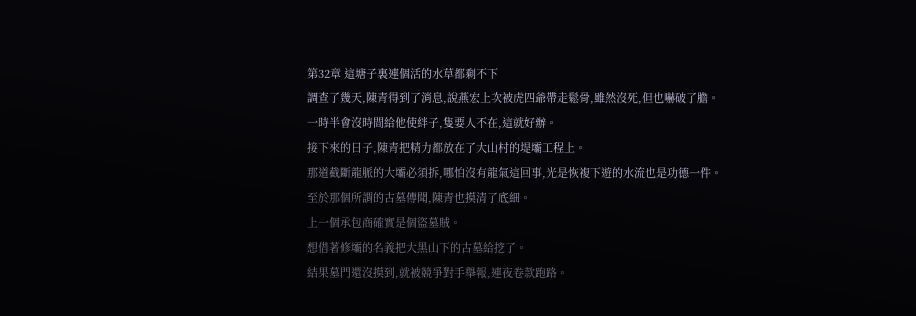第32章 這塘子裏連個活的水草都剩不下
調查了幾天,陳青得到了消息,說燕宏上次被虎四爺帶走鬆骨,雖然沒死,但也嚇破了膽。
一時半會沒時間給他使絆子,隻要人不在,這就好辦。
接下來的日子,陳青把精力都放在了大山村的堤壩工程上。
那道截斷龍脈的大壩必須拆,哪怕沒有龍氣這回事,光是恢複下遊的水流也是功德一件。
至於那個所謂的古墓傳聞,陳青也摸清了底細。
上一個承包商確實是個盜墓賊。
想借著修壩的名義把大黑山下的古墓給挖了。
結果墓門還沒摸到,就被競爭對手舉報,連夜卷款跑路。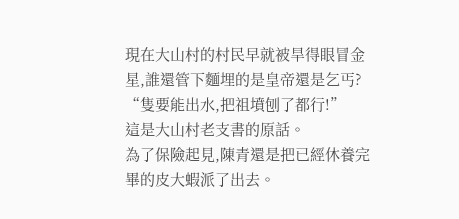現在大山村的村民早就被旱得眼冒金星,誰還管下麵埋的是皇帝還是乞丐?
“隻要能出水,把祖墳刨了都行!”
這是大山村老支書的原話。
為了保險起見,陳青還是把已經休養完畢的皮大蝦派了出去。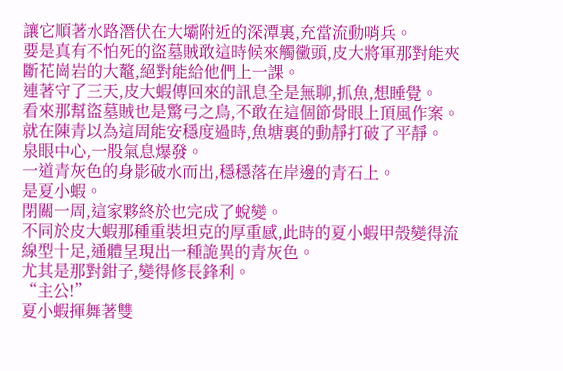讓它順著水路潛伏在大壩附近的深潭裏,充當流動哨兵。
要是真有不怕死的盜墓賊敢這時候來觸黴頭,皮大將軍那對能夾斷花崗岩的大鼇,絕對能給他們上一課。
連著守了三天,皮大蝦傳回來的訊息全是無聊,抓魚,想睡覺。
看來那幫盜墓賊也是驚弓之鳥,不敢在這個節骨眼上頂風作案。
就在陳青以為這周能安穩度過時,魚塘裏的動靜打破了平靜。
泉眼中心,一股氣息爆發。
一道青灰色的身影破水而出,穩穩落在岸邊的青石上。
是夏小蝦。
閉關一周,這家夥終於也完成了蛻變。
不同於皮大蝦那種重裝坦克的厚重感,此時的夏小蝦甲殼變得流線型十足,通體呈現出一種詭異的青灰色。
尤其是那對鉗子,變得修長鋒利。
“主公!”
夏小蝦揮舞著雙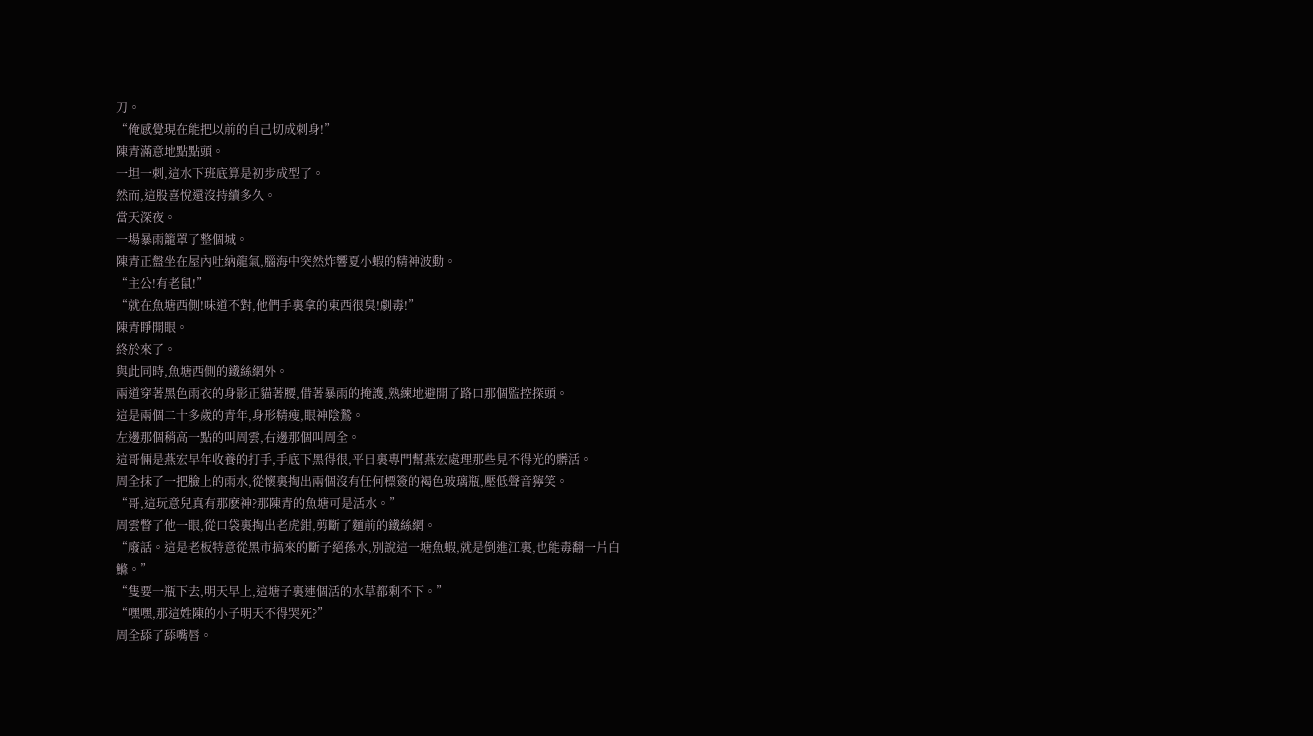刀。
“俺感覺現在能把以前的自己切成刺身!”
陳青滿意地點點頭。
一坦一刺,這水下班底算是初步成型了。
然而,這股喜悅還沒持續多久。
當天深夜。
一場暴雨籠罩了整個城。
陳青正盤坐在屋內吐納龍氣,腦海中突然炸響夏小蝦的精神波動。
“主公!有老鼠!”
“就在魚塘西側!味道不對,他們手裏拿的東西很臭!劇毒!”
陳青睜開眼。
終於來了。
與此同時,魚塘西側的鐵絲網外。
兩道穿著黑色雨衣的身影正貓著腰,借著暴雨的掩護,熟練地避開了路口那個監控探頭。
這是兩個二十多歲的青年,身形精瘦,眼神陰鷙。
左邊那個稍高一點的叫周雲,右邊那個叫周全。
這哥倆是燕宏早年收養的打手,手底下黑得很,平日裏專門幫燕宏處理那些見不得光的髒活。
周全抹了一把臉上的雨水,從懷裏掏出兩個沒有任何標簽的褐色玻璃瓶,壓低聲音獰笑。
“哥,這玩意兒真有那麽神?那陳青的魚塘可是活水。”
周雲瞥了他一眼,從口袋裏掏出老虎鉗,剪斷了麵前的鐵絲網。
“廢話。這是老板特意從黑市搞來的斷子絕孫水,別說這一塘魚蝦,就是倒進江裏,也能毒翻一片白鰷。”
“隻要一瓶下去,明天早上,這塘子裏連個活的水草都剩不下。”
“嘿嘿,那這姓陳的小子明天不得哭死?”
周全舔了舔嘴唇。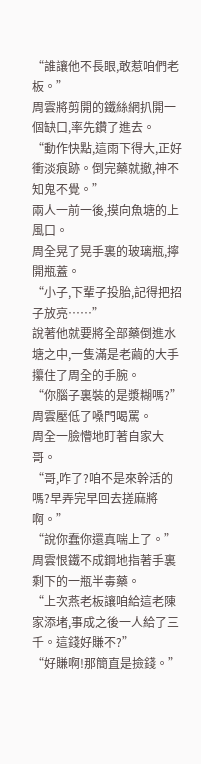“誰讓他不長眼,敢惹咱們老板。”
周雲將剪開的鐵絲網扒開一個缺口,率先鑽了進去。
“動作快點,這雨下得大,正好衝淡痕跡。倒完藥就撤,神不知鬼不覺。”
兩人一前一後,摸向魚塘的上風口。
周全晃了晃手裏的玻璃瓶,擰開瓶蓋。
“小子,下輩子投胎,記得把招子放亮……”
說著他就要將全部藥倒進水塘之中,一隻滿是老繭的大手攥住了周全的手腕。
“你腦子裏裝的是漿糊嗎?”
周雲壓低了嗓門喝罵。
周全一臉懵地盯著自家大哥。
“哥,咋了?咱不是來幹活的嗎?早弄完早回去搓麻將啊。”
“說你蠢你還真喘上了。”
周雲恨鐵不成鋼地指著手裏剩下的一瓶半毒藥。
“上次燕老板讓咱給這老陳家添堵,事成之後一人給了三千。這錢好賺不?”
“好賺啊!那簡直是撿錢。”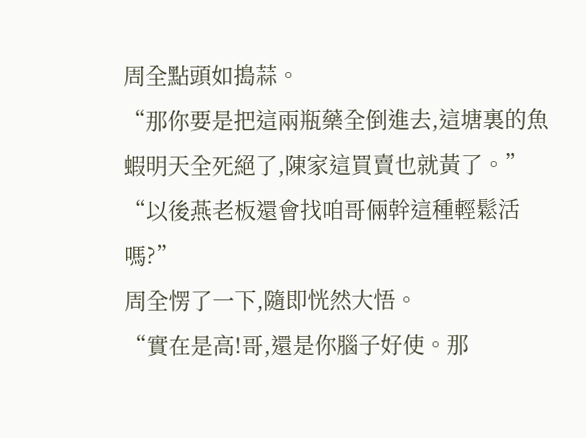周全點頭如搗蒜。
“那你要是把這兩瓶藥全倒進去,這塘裏的魚蝦明天全死絕了,陳家這買賣也就黃了。”
“以後燕老板還會找咱哥倆幹這種輕鬆活嗎?”
周全愣了一下,隨即恍然大悟。
“實在是高!哥,還是你腦子好使。那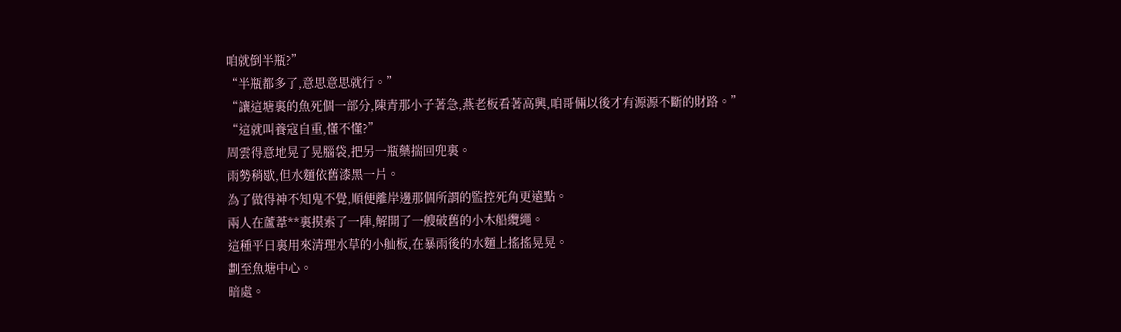咱就倒半瓶?”
“半瓶都多了,意思意思就行。”
“讓這塘裏的魚死個一部分,陳青那小子著急,燕老板看著高興,咱哥倆以後才有源源不斷的財路。”
“這就叫養寇自重,懂不懂?”
周雲得意地晃了晃腦袋,把另一瓶藥揣回兜裏。
雨勢稍歇,但水麵依舊漆黑一片。
為了做得神不知鬼不覺,順便離岸邊那個所謂的監控死角更遠點。
兩人在蘆葦**裏摸索了一陣,解開了一艘破舊的小木船纜繩。
這種平日裏用來清理水草的小舢板,在暴雨後的水麵上搖搖晃晃。
劃至魚塘中心。
暗處。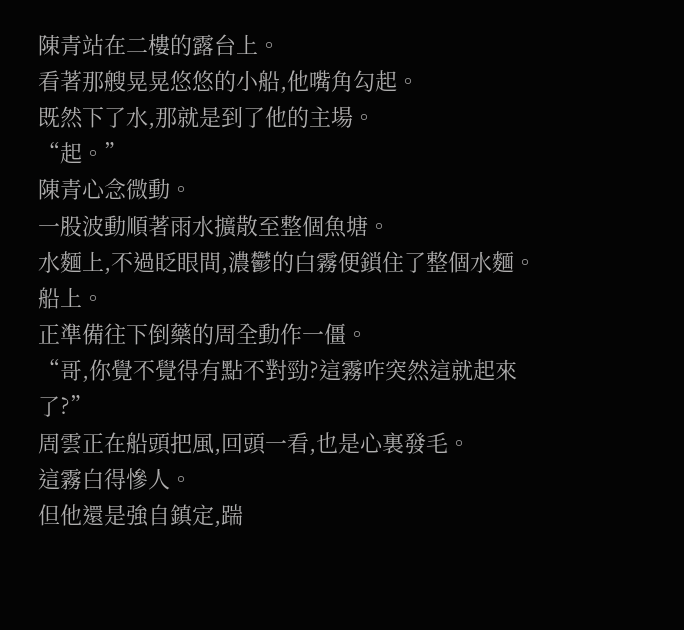陳青站在二樓的露台上。
看著那艘晃晃悠悠的小船,他嘴角勾起。
既然下了水,那就是到了他的主場。
“起。”
陳青心念微動。
一股波動順著雨水擴散至整個魚塘。
水麵上,不過眨眼間,濃鬱的白霧便鎖住了整個水麵。
船上。
正準備往下倒藥的周全動作一僵。
“哥,你覺不覺得有點不對勁?這霧咋突然這就起來了?”
周雲正在船頭把風,回頭一看,也是心裏發毛。
這霧白得慘人。
但他還是強自鎮定,踹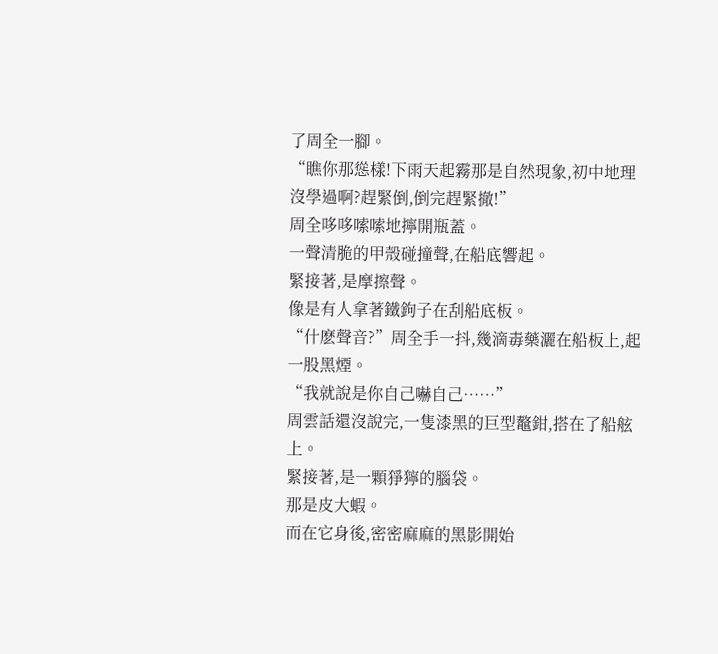了周全一腳。
“瞧你那慫樣!下雨天起霧那是自然現象,初中地理沒學過啊?趕緊倒,倒完趕緊撤!”
周全哆哆嗦嗦地擰開瓶蓋。
一聲清脆的甲殼碰撞聲,在船底響起。
緊接著,是摩擦聲。
像是有人拿著鐵鉤子在刮船底板。
“什麽聲音?”周全手一抖,幾滴毒藥灑在船板上,起一股黑煙。
“我就說是你自己嚇自己……”
周雲話還沒說完,一隻漆黑的巨型鼇鉗,搭在了船舷上。
緊接著,是一顆猙獰的腦袋。
那是皮大蝦。
而在它身後,密密麻麻的黑影開始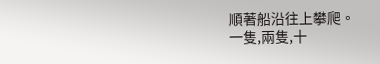順著船沿往上攀爬。
一隻,兩隻,十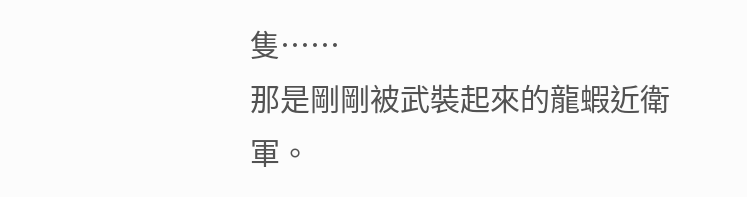隻……
那是剛剛被武裝起來的龍蝦近衛軍。